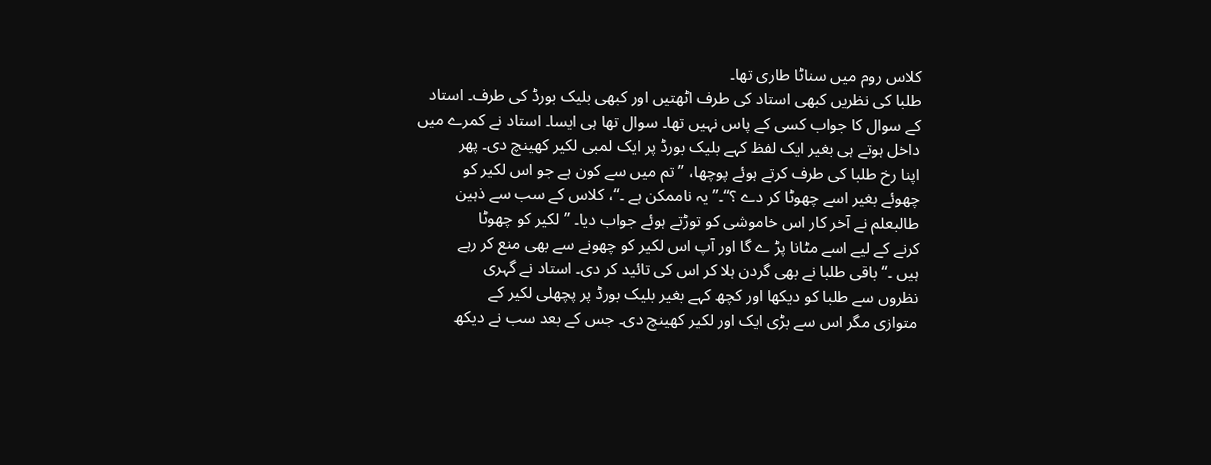کلاس روم میں سناٹا طاری تھا۔
طلبا کی نظریں کبھی استاد کی طرف اٹھتیں اور کبھی بلیک بورڈ کی طرف۔ استاد
کے سوال کا جواب کسی کے پاس نہیں تھا۔ سوال تھا ہی ایسا۔ استاد نے کمرے میں
داخل ہوتے ہی بغیر ایک لفظ کہے بلیک بورڈ پر ایک لمبی لکیر کھینچ دی۔ پھر
اپنا رخ طلبا کی طرف کرتے ہوئے پوچھا، ’’تم میں سے کون ہے جو اس لکیر کو
چھوئے بغیر اسے چھوٹا کر دے ؟‘‘۔’’یہ ناممکن ہے ۔‘‘، کلاس کے سب سے ذہین
طالبعلم نے آخر کار اس خاموشی کو توڑتے ہوئے جواب دیا۔ ’’لکیر کو چھوٹا
کرنے کے لیے اسے مٹانا پڑ ے گا اور آپ اس لکیر کو چھونے سے بھی منع کر رہے
ہیں ۔‘‘ باقی طلبا نے بھی گردن ہلا کر اس کی تائید کر دی۔ استاد نے گہری
نظروں سے طلبا کو دیکھا اور کچھ کہے بغیر بلیک بورڈ پر پچھلی لکیر کے
متوازی مگر اس سے بڑی ایک اور لکیر کھینچ دی۔ جس کے بعد سب نے دیکھ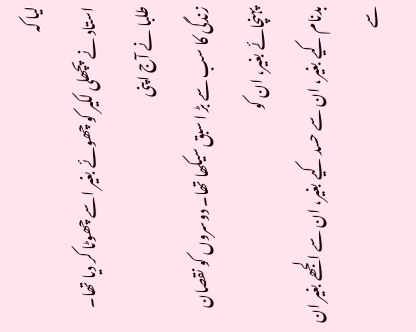لیا کہ
استاد نے پچھلی لکیر کو چھوئے بغیر اسے چھوٹا کر دیا تھا۔ طلبا نے آج اپنی
زندگی کا سب سے بڑ ا سبق سیکھا تھا۔ دوسروں کو نقصان پہنچائے بغیر، ان کو
بدنام کیے بغیر، ان سے حسد کیے بغیر، ان سے الجھے بغیر ان سے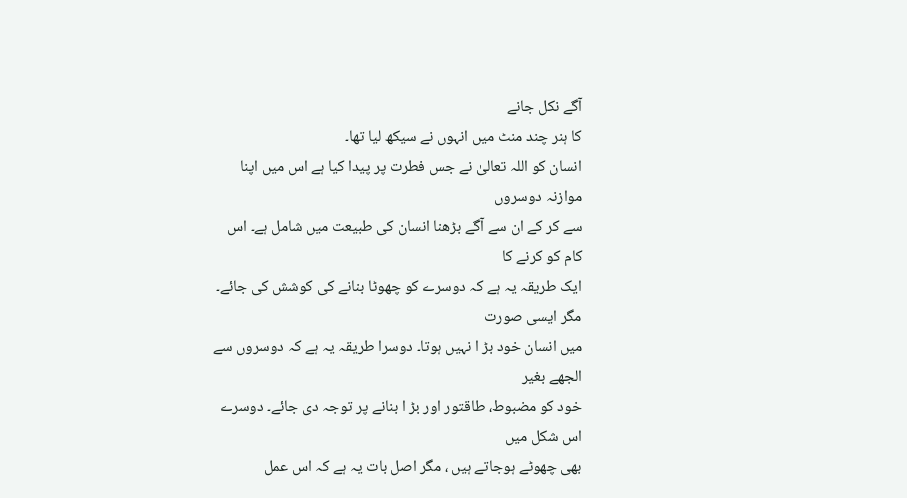آگے نکل جانے
کا ہنر چند منٹ میں انہوں نے سیکھ لیا تھا۔
انسان کو اللہ تعالیٰ نے جس فطرت پر پیدا کیا ہے اس میں اپنا موازنہ دوسروں
سے کر کے ان سے آگے بڑھنا انسان کی طبیعت میں شامل ہے۔ اس کام کو کرنے کا
ایک طریقہ یہ ہے کہ دوسرے کو چھوٹا بنانے کی کوشش کی جائے۔ مگر ایسی صورت
میں انسان خود بڑ ا نہیں ہوتا۔ دوسرا طریقہ یہ ہے کہ دوسروں سے الجھے بغیر
خود کو مضبوط، طاقتور اور بڑ ا بنانے پر توجہ دی جائے۔ دوسرے اس شکل میں
بھی چھوٹے ہوجاتے ہیں ، مگر اصل بات یہ ہے کہ اس عمل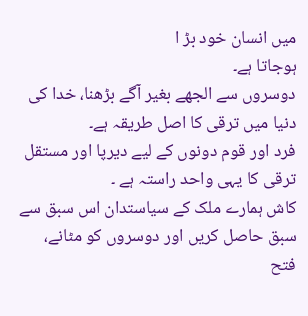میں انسان خود بڑ ا
ہوجاتا ہے۔
دوسروں سے الجھے بغیر آگے بڑھنا، خدا کی دنیا میں ترقی کا اصل طریقہ ہے۔
فرد اور قوم دونوں کے لیے دیرپا اور مستقل ترقی کا یہی واحد راستہ ہے ۔
کاش ہمارے ملک کے سیاستدان اس سبق سے سبق حاصل کریں اور دوسروں کو مٹانے،
فتح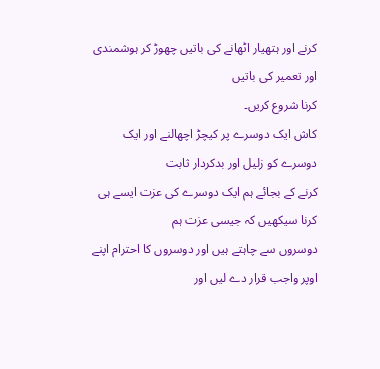کرنے اور ہتھیار اٹھانے کی باتیں چھوڑ کر ہوشمندی اور تعمیر کی باتیں
کرنا شروع کریں۔
کاش ایک دوسرے پر کیچڑ اچھالنے اور ایک دوسرے کو زلیل اور بدکردار ثابت
کرنے کے بجائے ہم ایک دوسرے کی عزت ایسے ہی کرنا سیکھیں کہ جیسی عزت ہم
دوسروں سے چاہتے ہیں اور دوسروں کا احترام اپنے اوپر واجب قرار دے لیں اور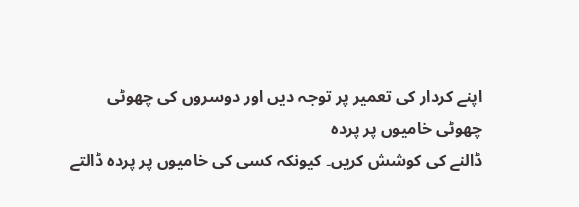اپنے کردار کی تعمیر پر توجہ دیں اور دوسروں کی چھوٹی چھوٹی خامیوں پر پردہ
ڈالنے کی کوشش کریں۔ کیونکہ کسی کی خامیوں پر پردہ ڈالتے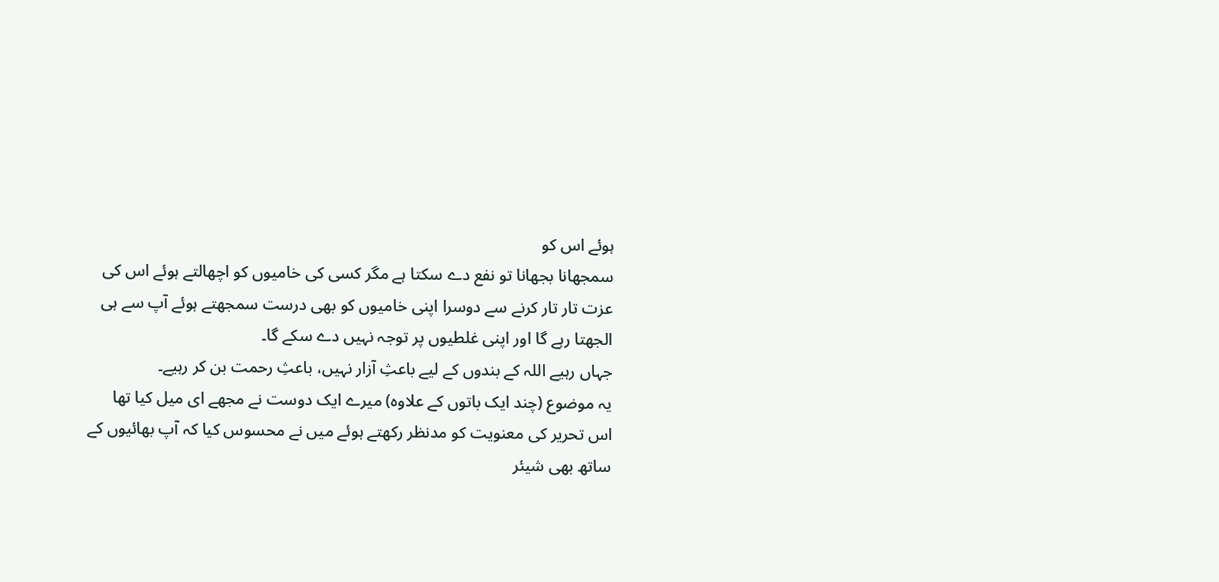ہوئے اس کو
سمجھانا بجھانا تو نفع دے سکتا ہے مگر کسی کی خامیوں کو اچھالتے ہوئے اس کی
عزت تار تار کرنے سے دوسرا اپنی خامیوں کو بھی درست سمجھتے ہوئے آپ سے ہی
الجھتا رہے گا اور اپنی غلطیوں پر توجہ نہیں دے سکے گا۔
جہاں رہیے اللہ کے بندوں کے لیے باعثِ آزار نہیں، باعثِ رحمت بن کر رہیے۔
یہ موضوع (چند ایک باتوں کے علاوہ) میرے ایک دوست نے مجھے ای میل کیا تھا
اس تحریر کی معنویت کو مدنظر رکھتے ہوئے میں نے محسوس کیا کہ آپ بھائیوں کے
ساتھ بھی شیئر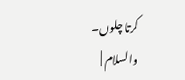کرتا چلوں۔
والسلام |